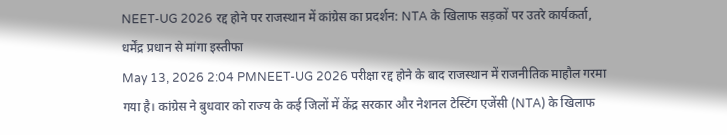NEET-UG 2026 रद्द होने पर राजस्थान में कांग्रेस का प्रदर्शन: NTA के खिलाफ सड़कों पर उतरे कार्यकर्ता, धर्मेंद्र प्रधान से मांगा इस्तीफा
May 13, 2026 2:04 PMNEET-UG 2026 परीक्षा रद्द होने के बाद राजस्थान में राजनीतिक माहौल गरमा गया है। कांग्रेस ने बुधवार को राज्य के कई जिलों में केंद्र सरकार और नेशनल टेस्टिंग एजेंसी (NTA) के खिलाफ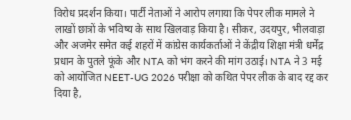विरोध प्रदर्शन किया। पार्टी नेताओं ने आरोप लगाया कि पेपर लीक मामले ने लाखों छात्रों के भविष्य के साथ खिलवाड़ किया है। सीकर, उदयपुर, भीलवाड़ा और अजमेर समेत कई शहरों में कांग्रेस कार्यकर्ताओं ने केंद्रीय शिक्षा मंत्री धर्मेंद्र प्रधान के पुतले फूंके और NTA को भंग करने की मांग उठाई। NTA ने 3 मई को आयोजित NEET-UG 2026 परीक्षा को कथित पेपर लीक के बाद रद्द कर दिया है,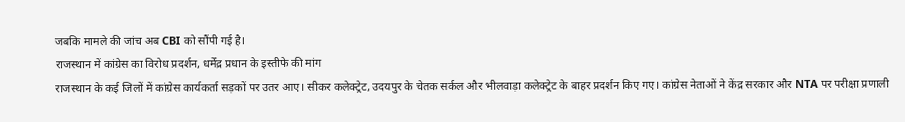जबकि मामले की जांच अब CBI को सौंपी गई है।
राजस्थान में कांग्रेस का विरोध प्रदर्शन, धर्मेंद्र प्रधान के इस्तीफे की मांग
राजस्थान के कई जिलों में कांग्रेस कार्यकर्ता सड़कों पर उतर आए। सीकर कलेक्ट्रेट, उदयपुर के चेतक सर्कल और भीलवाड़ा कलेक्ट्रेट के बाहर प्रदर्शन किए गए। कांग्रेस नेताओं ने केंद्र सरकार और NTA पर परीक्षा प्रणाली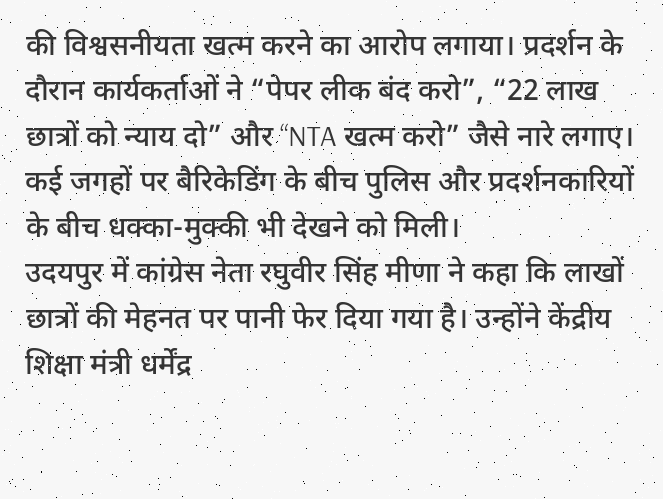की विश्वसनीयता खत्म करने का आरोप लगाया। प्रदर्शन के दौरान कार्यकर्ताओं ने “पेपर लीक बंद करो”, “22 लाख छात्रों को न्याय दो” और “NTA खत्म करो” जैसे नारे लगाए। कई जगहों पर बैरिकेडिंग के बीच पुलिस और प्रदर्शनकारियों के बीच धक्का-मुक्की भी देखने को मिली।
उदयपुर में कांग्रेस नेता रघुवीर सिंह मीणा ने कहा कि लाखों छात्रों की मेहनत पर पानी फेर दिया गया है। उन्होंने केंद्रीय शिक्षा मंत्री धर्मेंद्र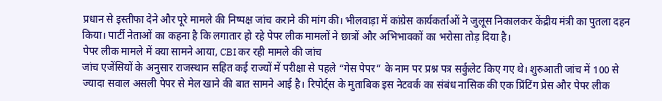प्रधान से इस्तीफा देने और पूरे मामले की निष्पक्ष जांच कराने की मांग की। भीलवाड़ा में कांग्रेस कार्यकर्ताओं ने जुलूस निकालकर केंद्रीय मंत्री का पुतला दहन किया। पार्टी नेताओं का कहना है कि लगातार हो रहे पेपर लीक मामलों ने छात्रों और अभिभावकों का भरोसा तोड़ दिया है।
पेपर लीक मामले में क्या सामने आया, CBI कर रही मामले की जांच
जांच एजेंसियों के अनुसार राजस्थान सहित कई राज्यों में परीक्षा से पहले “गेस पेपर” के नाम पर प्रश्न पत्र सर्कुलेट किए गए थे। शुरुआती जांच में 100 से ज्यादा सवाल असली पेपर से मेल खाने की बात सामने आई है। रिपोर्ट्स के मुताबिक इस नेटवर्क का संबंध नासिक की एक प्रिंटिंग प्रेस और पेपर लीक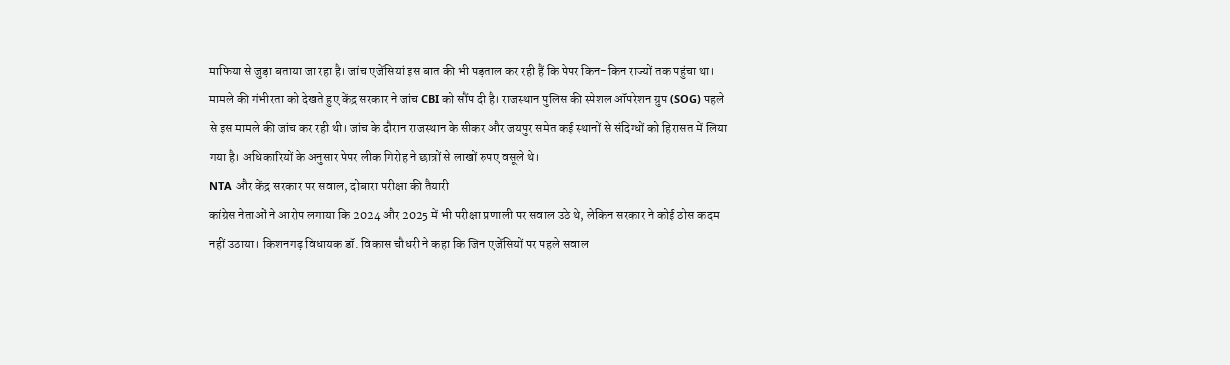माफिया से जुड़ा बताया जा रहा है। जांच एजेंसियां इस बात की भी पड़ताल कर रही हैं कि पेपर किन-किन राज्यों तक पहुंचा था।
मामले की गंभीरता को देखते हुए केंद्र सरकार ने जांच CBI को सौंप दी है। राजस्थान पुलिस की स्पेशल ऑपरेशन ग्रुप (SOG) पहले से इस मामले की जांच कर रही थी। जांच के दौरान राजस्थान के सीकर और जयपुर समेत कई स्थानों से संदिग्धों को हिरासत में लिया गया है। अधिकारियों के अनुसार पेपर लीक गिरोह ने छात्रों से लाखों रुपए वसूले थे।
NTA और केंद्र सरकार पर सवाल, दोबारा परीक्षा की तैयारी
कांग्रेस नेताओं ने आरोप लगाया कि 2024 और 2025 में भी परीक्षा प्रणाली पर सवाल उठे थे, लेकिन सरकार ने कोई ठोस कदम नहीं उठाया। किशनगढ़ विधायक डॉ. विकास चौधरी ने कहा कि जिन एजेंसियों पर पहले सवाल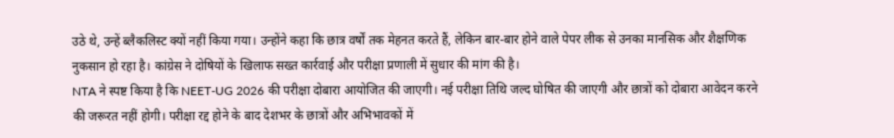उठे थे, उन्हें ब्लैकलिस्ट क्यों नहीं किया गया। उन्होंने कहा कि छात्र वर्षों तक मेहनत करते हैं, लेकिन बार-बार होने वाले पेपर लीक से उनका मानसिक और शैक्षणिक नुकसान हो रहा है। कांग्रेस ने दोषियों के खिलाफ सख्त कार्रवाई और परीक्षा प्रणाली में सुधार की मांग की है।
NTA ने स्पष्ट किया है कि NEET-UG 2026 की परीक्षा दोबारा आयोजित की जाएगी। नई परीक्षा तिथि जल्द घोषित की जाएगी और छात्रों को दोबारा आवेदन करने की जरूरत नहीं होगी। परीक्षा रद्द होने के बाद देशभर के छात्रों और अभिभावकों में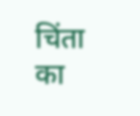चिंता का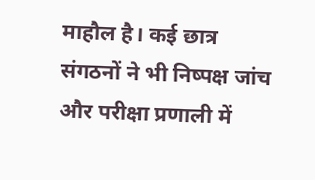माहौल है। कई छात्र संगठनों ने भी निष्पक्ष जांच और परीक्षा प्रणाली में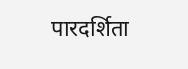पारदर्शिता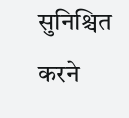सुनिश्चित करने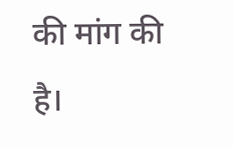की मांग की है।